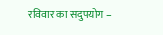रविवार का सदुपयोग –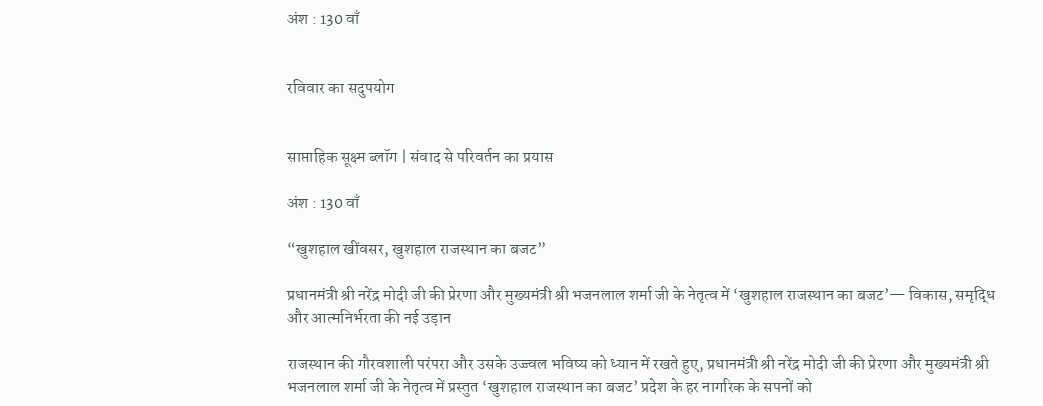अंश : 130 वाँ


रविवार का सदुपयोग


साप्ताहिक सूक्ष्म ब्लॉग | संवाद से परिवर्तन का प्रयास

अंश : 130 वाँ

“खुशहाल खींवसर, खुशहाल राजस्थान का बजट”

प्रधानमंत्री श्री नरेंद्र मोदी जी की प्रेरणा और मुख्यमंत्री श्री भजनलाल शर्मा जी के नेतृत्व में ‘खुशहाल राजस्थान का बजट’— विकास, समृद्धि और आत्मनिर्भरता की नई उड़ान

राजस्थान की गौरवशाली परंपरा और उसके उज्ज्वल भविष्य को ध्यान में रखते हुए, प्रधानमंत्री श्री नरेंद्र मोदी जी की प्रेरणा और मुख्यमंत्री श्री भजनलाल शर्मा जी के नेतृत्व में प्रस्तुत ‘खुशहाल राजस्थान का बजट’ प्रदेश के हर नागरिक के सपनों को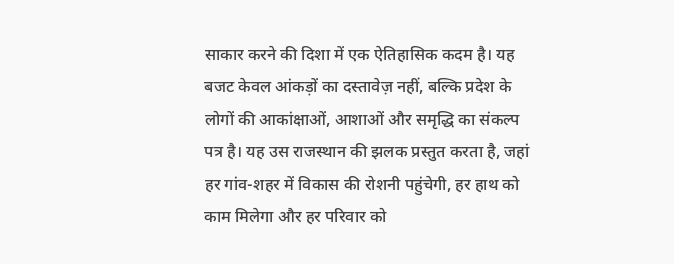साकार करने की दिशा में एक ऐतिहासिक कदम है। यह बजट केवल आंकड़ों का दस्तावेज़ नहीं, बल्कि प्रदेश के लोगों की आकांक्षाओं, आशाओं और समृद्धि का संकल्प पत्र है। यह उस राजस्थान की झलक प्रस्तुत करता है, जहां हर गांव-शहर में विकास की रोशनी पहुंचेगी, हर हाथ को काम मिलेगा और हर परिवार को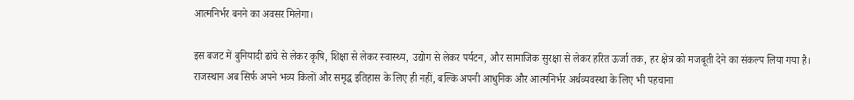आत्मनिर्भर बनने का अवसर मिलेगा।

इस बजट में बुनियादी ढांचे से लेकर कृषि, शिक्षा से लेकर स्वास्थ्य, उद्योग से लेकर पर्यटन, और सामाजिक सुरक्षा से लेकर हरित ऊर्जा तक, हर क्षेत्र को मजबूती देने का संकल्प लिया गया है। राजस्थान अब सिर्फ अपने भव्य किलों और समृद्ध इतिहास के लिए ही नहीं, बल्कि अपनी आधुनिक और आत्मनिर्भर अर्थव्यवस्था के लिए भी पहचाना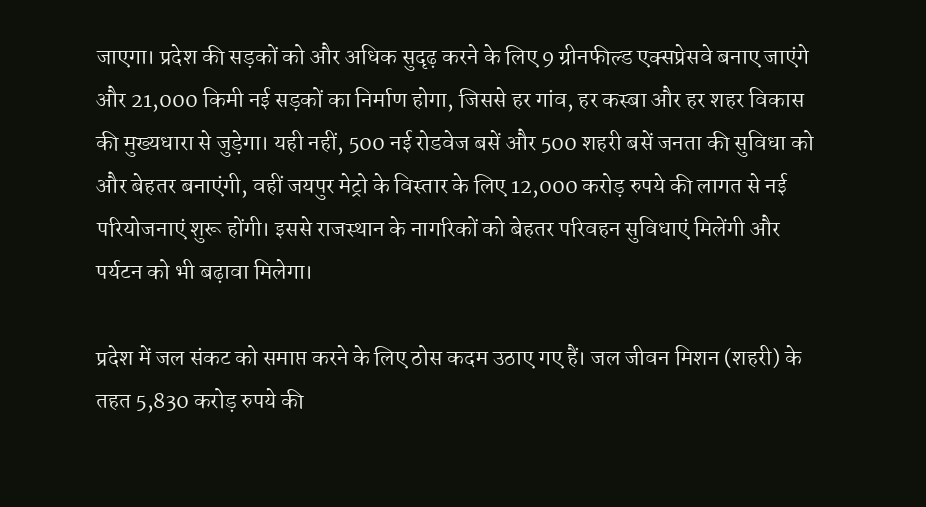जाएगा। प्रदेश की सड़कों को और अधिक सुदृढ़ करने के लिए 9 ग्रीनफील्ड एक्सप्रेसवे बनाए जाएंगे और 21,000 किमी नई सड़कों का निर्माण होगा, जिससे हर गांव, हर कस्बा और हर शहर विकास की मुख्यधारा से जुड़ेगा। यही नहीं, 500 नई रोडवेज बसें और 500 शहरी बसें जनता की सुविधा को और बेहतर बनाएंगी, वहीं जयपुर मेट्रो के विस्तार के लिए 12,000 करोड़ रुपये की लागत से नई परियोजनाएं शुरू होंगी। इससे राजस्थान के नागरिकों को बेहतर परिवहन सुविधाएं मिलेंगी और पर्यटन को भी बढ़ावा मिलेगा।

प्रदेश में जल संकट को समाप्त करने के लिए ठोस कदम उठाए गए हैं। जल जीवन मिशन (शहरी) के तहत 5,830 करोड़ रुपये की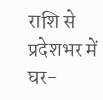राशि से प्रदेशभर में घर-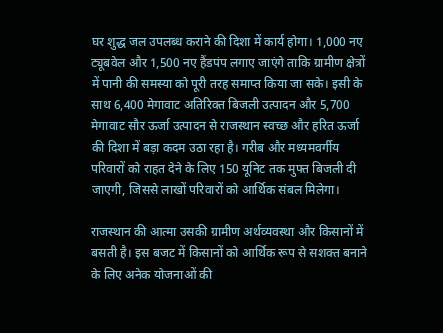घर शुद्ध जल उपलब्ध कराने की दिशा में कार्य होगा। 1,000 नए ट्यूबवेल और 1,500 नए हैंडपंप लगाए जाएंगे ताकि ग्रामीण क्षेत्रों में पानी की समस्या को पूरी तरह समाप्त किया जा सके। इसी के साथ 6,400 मेगावाट अतिरिक्त बिजली उत्पादन और 5,700 मेगावाट सौर ऊर्जा उत्पादन से राजस्थान स्वच्छ और हरित ऊर्जा की दिशा में बड़ा कदम उठा रहा है। गरीब और मध्यमवर्गीय परिवारों को राहत देने के लिए 150 यूनिट तक मुफ्त बिजली दी जाएगी, जिससे लाखों परिवारों को आर्थिक संबल मिलेगा।

राजस्थान की आत्मा उसकी ग्रामीण अर्थव्यवस्था और किसानों में बसती है। इस बजट में किसानों को आर्थिक रूप से सशक्त बनाने के लिए अनेक योजनाओं की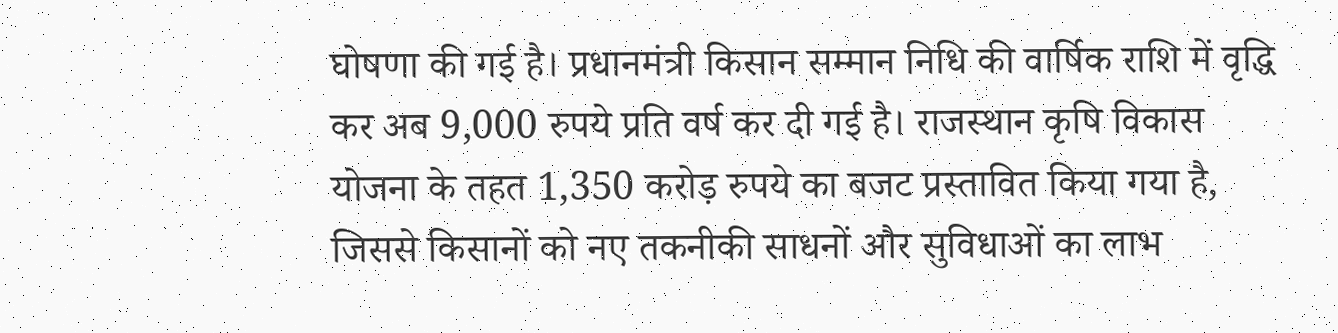घोषणा की गई है। प्रधानमंत्री किसान सम्मान निधि की वार्षिक राशि में वृद्धि कर अब 9,000 रुपये प्रति वर्ष कर दी गई है। राजस्थान कृषि विकास योजना के तहत 1,350 करोड़ रुपये का बजट प्रस्तावित किया गया है, जिससे किसानों को नए तकनीकी साधनों और सुविधाओं का लाभ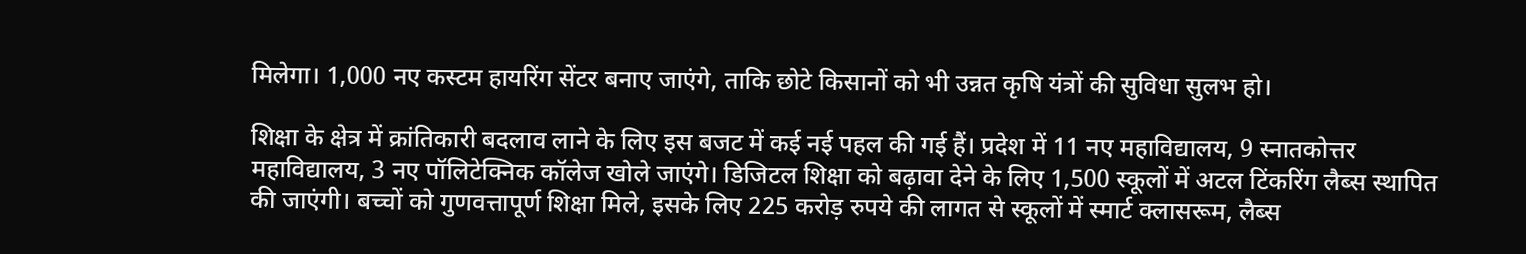मिलेगा। 1,000 नए कस्टम हायरिंग सेंटर बनाए जाएंगे, ताकि छोटे किसानों को भी उन्नत कृषि यंत्रों की सुविधा सुलभ हो।

शिक्षा के क्षेत्र में क्रांतिकारी बदलाव लाने के लिए इस बजट में कई नई पहल की गई हैं। प्रदेश में 11 नए महाविद्यालय, 9 स्नातकोत्तर महाविद्यालय, 3 नए पॉलिटेक्निक कॉलेज खोले जाएंगे। डिजिटल शिक्षा को बढ़ावा देने के लिए 1,500 स्कूलों में अटल टिंकरिंग लैब्स स्थापित की जाएंगी। बच्चों को गुणवत्तापूर्ण शिक्षा मिले, इसके लिए 225 करोड़ रुपये की लागत से स्कूलों में स्मार्ट क्लासरूम, लैब्स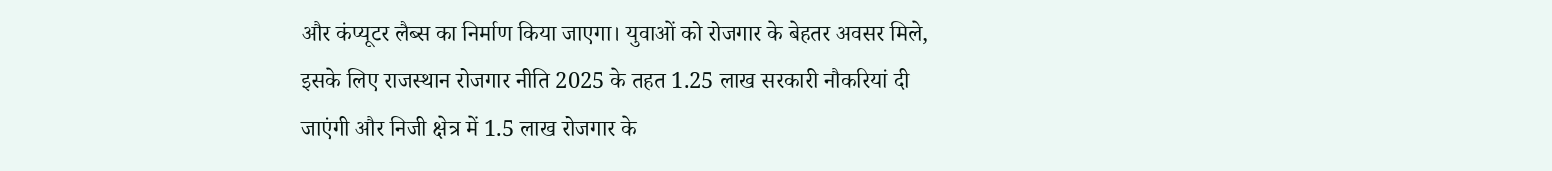और कंप्यूटर लैब्स का निर्माण किया जाएगा। युवाओं को रोजगार के बेहतर अवसर मिले, इसके लिए राजस्थान रोजगार नीति 2025 के तहत 1.25 लाख सरकारी नौकरियां दी जाएंगी और निजी क्षेत्र में 1.5 लाख रोजगार के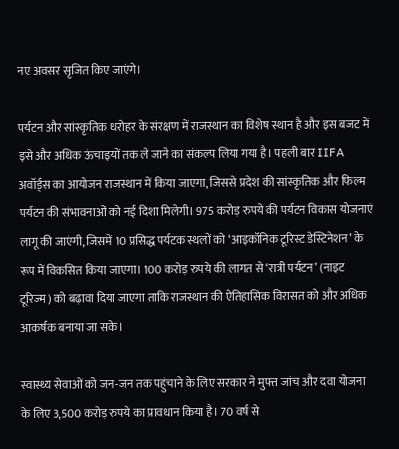नए अवसर सृजित किए जाएंगे।

पर्यटन और सांस्कृतिक धरोहर के संरक्षण में राजस्थान का विशेष स्थान है और इस बजट में इसे और अधिक ऊंचाइयों तक ले जाने का संकल्प लिया गया है। पहली बार IIFA अवॉर्ड्स का आयोजन राजस्थान में किया जाएगा, जिससे प्रदेश की सांस्कृतिक और फिल्म पर्यटन की संभावनाओं को नई दिशा मिलेगी। 975 करोड़ रुपये की पर्यटन विकास योजनाएं लागू की जाएंगी, जिसमें 10 प्रसिद्ध पर्यटक स्थलों को ‘आइकॉनिक टूरिस्ट डेस्टिनेशन’ के रूप में विकसित किया जाएगा। 100 करोड़ रुपये की लागत से ‘रात्री पर्यटन’ (नाइट टूरिज्म) को बढ़ावा दिया जाएगा ताकि राजस्थान की ऐतिहासिक विरासत को और अधिक आकर्षक बनाया जा सके।

स्वास्थ्य सेवाओं को जन-जन तक पहुंचाने के लिए सरकार ने मुफ्त जांच और दवा योजना के लिए 3,500 करोड़ रुपये का प्रावधान किया है। 70 वर्ष से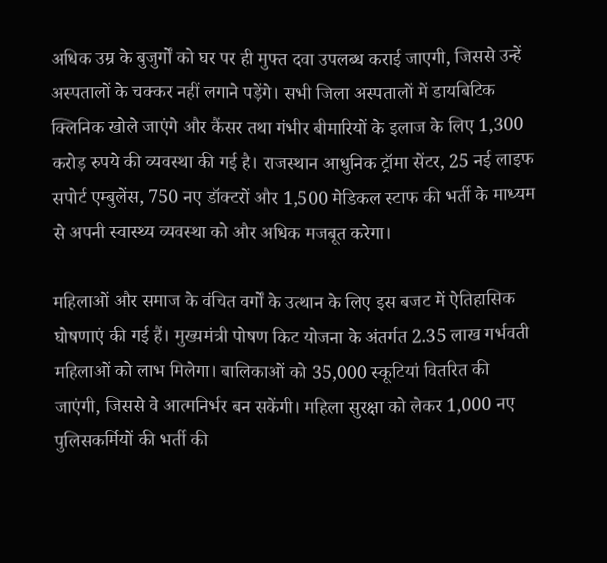अधिक उम्र के बुजुर्गों को घर पर ही मुफ्त दवा उपलब्ध कराई जाएगी, जिससे उन्हें अस्पतालों के चक्कर नहीं लगाने पड़ेंगे। सभी जिला अस्पतालों में डायबिटिक क्लिनिक खोले जाएंगे और कैंसर तथा गंभीर बीमारियों के इलाज के लिए 1,300 करोड़ रुपये की व्यवस्था की गई है। राजस्थान आधुनिक ट्रॉमा सेंटर, 25 नई लाइफ सपोर्ट एम्बुलेंस, 750 नए डॉक्टरों और 1,500 मेडिकल स्टाफ की भर्ती के माध्यम से अपनी स्वास्थ्य व्यवस्था को और अधिक मजबूत करेगा।

महिलाओं और समाज के वंचित वर्गों के उत्थान के लिए इस बजट में ऐतिहासिक घोषणाएं की गई हैं। मुख्यमंत्री पोषण किट योजना के अंतर्गत 2.35 लाख गर्भवती महिलाओं को लाभ मिलेगा। बालिकाओं को 35,000 स्कूटियां वितरित की जाएंगी, जिससे वे आत्मनिर्भर बन सकेंगी। महिला सुरक्षा को लेकर 1,000 नए पुलिसकर्मियों की भर्ती की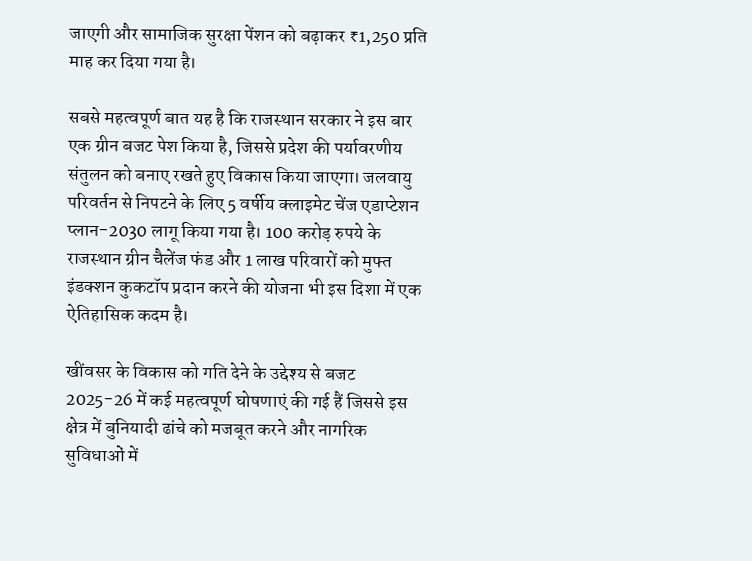जाएगी और सामाजिक सुरक्षा पेंशन को बढ़ाकर ₹1,250 प्रति माह कर दिया गया है।

सबसे महत्वपूर्ण बात यह है कि राजस्थान सरकार ने इस बार एक ग्रीन बजट पेश किया है, जिससे प्रदेश की पर्यावरणीय संतुलन को बनाए रखते हुए विकास किया जाएगा। जलवायु परिवर्तन से निपटने के लिए 5 वर्षीय क्लाइमेट चेंज एडाप्टेशन प्लान-2030 लागू किया गया है। 100 करोड़ रुपये के राजस्थान ग्रीन चैलेंज फंड और 1 लाख परिवारों को मुफ्त इंडक्शन कुकटॉप प्रदान करने की योजना भी इस दिशा में एक ऐतिहासिक कदम है।

खींवसर के विकास को गति देने के उद्देश्य से बजट 2025-26 में कई महत्वपूर्ण घोषणाएं की गई हैं जिससे इस क्षेत्र में बुनियादी ढांचे को मजबूत करने और नागरिक सुविधाओं में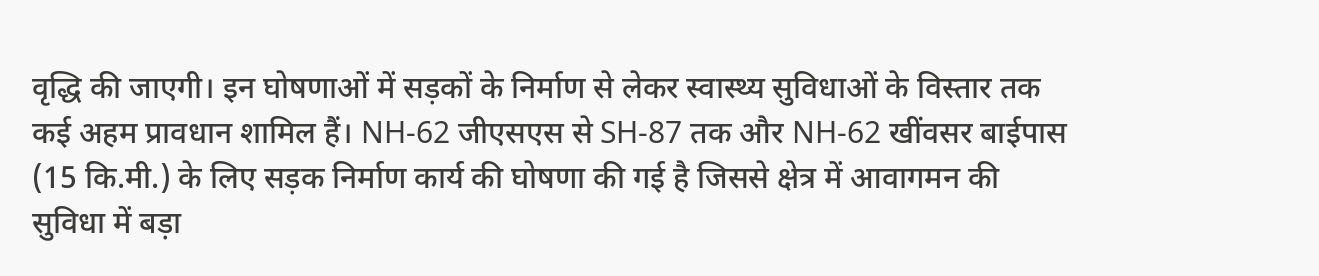वृद्धि की जाएगी। इन घोषणाओं में सड़कों के निर्माण से लेकर स्वास्थ्य सुविधाओं के विस्तार तक कई अहम प्रावधान शामिल हैं। NH-62 जीएसएस से SH-87 तक और NH-62 खींवसर बाईपास (15 कि.मी.) के लिए सड़क निर्माण कार्य की घोषणा की गई है जिससे क्षेत्र में आवागमन की सुविधा में बड़ा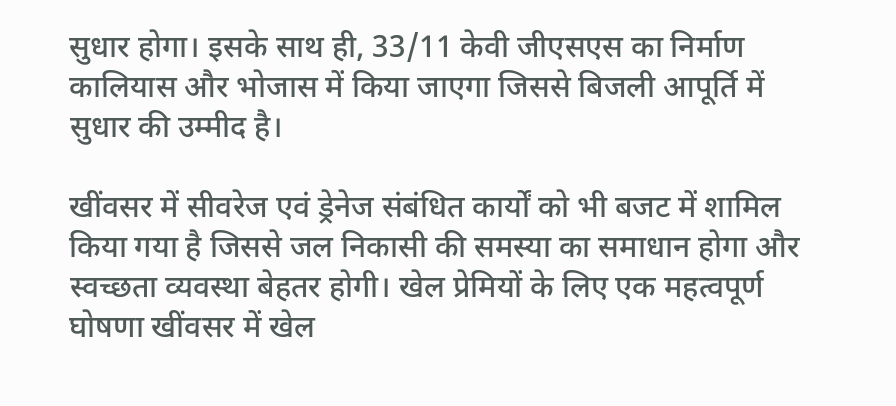सुधार होगा। इसके साथ ही, 33/11 केवी जीएसएस का निर्माण कालियास और भोजास में किया जाएगा जिससे बिजली आपूर्ति में सुधार की उम्मीद है।

खींवसर में सीवरेज एवं ड्रेनेज संबंधित कार्यों को भी बजट में शामिल किया गया है जिससे जल निकासी की समस्या का समाधान होगा और स्वच्छता व्यवस्था बेहतर होगी। खेल प्रेमियों के लिए एक महत्वपूर्ण घोषणा खींवसर में खेल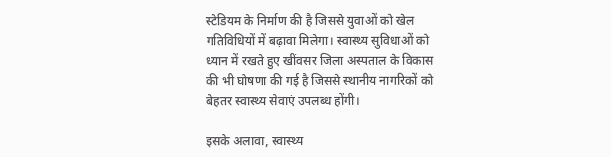स्टेडियम के निर्माण की है जिससे युवाओं को खेल गतिविधियों में बढ़ावा मिलेगा। स्वास्थ्य सुविधाओं को ध्यान में रखते हुए खींवसर जिला अस्पताल के विकास की भी घोषणा की गई है जिससे स्थानीय नागरिकों को बेहतर स्वास्थ्य सेवाएं उपलब्ध होंगी।

इसके अलावा, स्वास्थ्य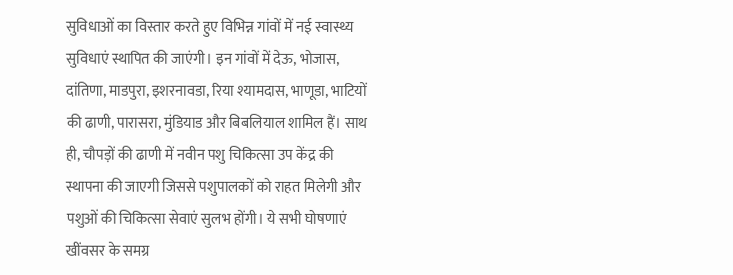सुविधाओं का विस्तार करते हुए विभिन्न गांवों में नई स्वास्थ्य सुविधाएं स्थापित की जाएंगी। इन गांवों में देऊ, भोजास, दांतिणा, माडपुरा, इशरनावडा, रिया श्यामदास, भाणूडा, भाटियों की ढाणी, पारासरा, मुंडियाड और बिबलियाल शामिल हैं। साथ ही, चौपड़ों की ढाणी में नवीन पशु चिकित्सा उप केंद्र की स्थापना की जाएगी जिससे पशुपालकों को राहत मिलेगी और पशुओं की चिकित्सा सेवाएं सुलभ होंगी। ये सभी घोषणाएं खींवसर के समग्र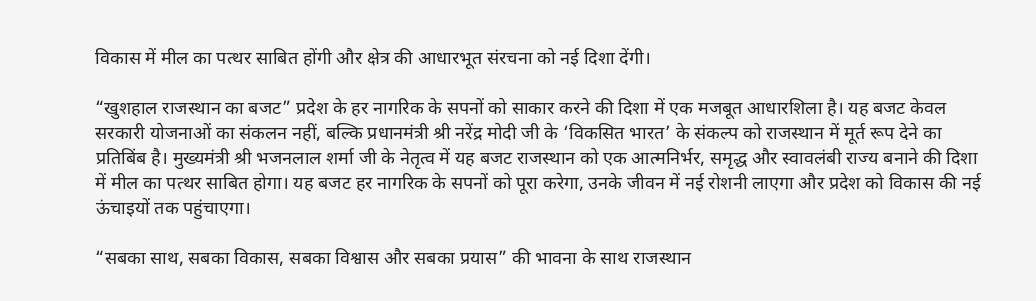विकास में मील का पत्थर साबित होंगी और क्षेत्र की आधारभूत संरचना को नई दिशा देंगी।

“खुशहाल राजस्थान का बजट” प्रदेश के हर नागरिक के सपनों को साकार करने की दिशा में एक मजबूत आधारशिला है। यह बजट केवल सरकारी योजनाओं का संकलन नहीं, बल्कि प्रधानमंत्री श्री नरेंद्र मोदी जी के ‘विकसित भारत’ के संकल्प को राजस्थान में मूर्त रूप देने का प्रतिबिंब है। मुख्यमंत्री श्री भजनलाल शर्मा जी के नेतृत्व में यह बजट राजस्थान को एक आत्मनिर्भर, समृद्ध और स्वावलंबी राज्य बनाने की दिशा में मील का पत्थर साबित होगा। यह बजट हर नागरिक के सपनों को पूरा करेगा, उनके जीवन में नई रोशनी लाएगा और प्रदेश को विकास की नई ऊंचाइयों तक पहुंचाएगा।

“सबका साथ, सबका विकास, सबका विश्वास और सबका प्रयास” की भावना के साथ राजस्थान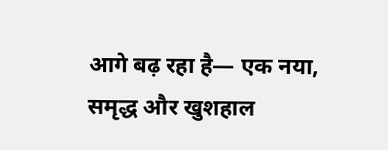आगे बढ़ रहा है— एक नया, समृद्ध और खुशहाल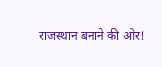राजस्थान बनाने की ओर!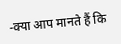-क्या आप मानते हैं कि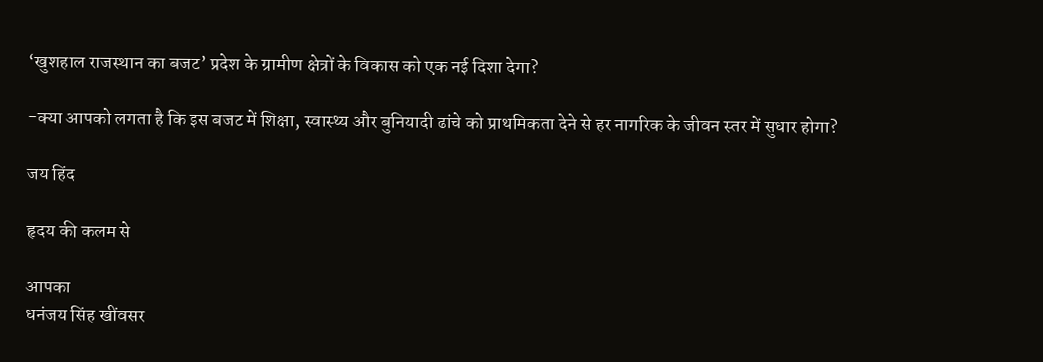‘खुशहाल राजस्थान का बजट’ प्रदेश के ग्रामीण क्षेत्रों के विकास को एक नई दिशा देगा?

-क्या आपको लगता है कि इस बजट में शिक्षा, स्वास्थ्य और बुनियादी ढांचे को प्राथमिकता देने से हर नागरिक के जीवन स्तर में सुधार होगा?

जय हिंद

हृदय की कलम से

आपका
धनंजय सिंह खींवसर